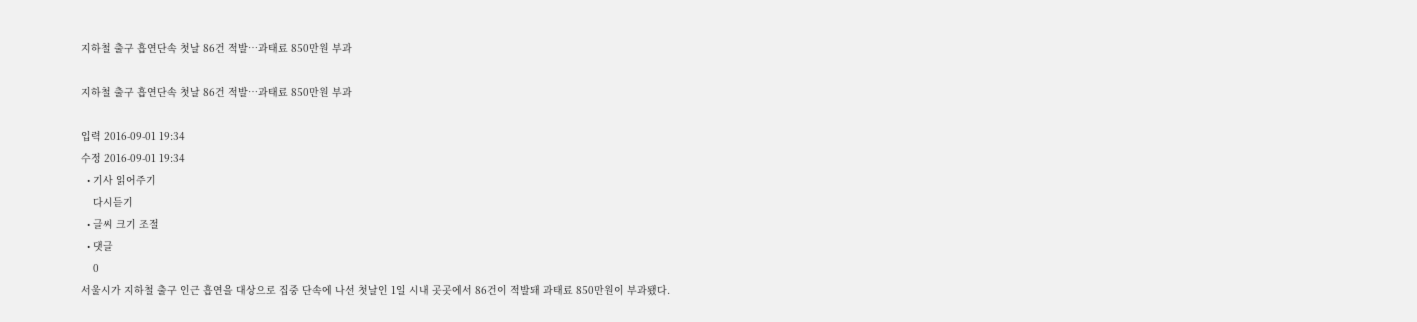지하철 출구 흡연단속 첫날 86건 적발…과태료 850만원 부과

지하철 출구 흡연단속 첫날 86건 적발…과태료 850만원 부과

입력 2016-09-01 19:34
수정 2016-09-01 19:34
  • 기사 읽어주기
    다시듣기
  • 글씨 크기 조절
  • 댓글
    0
서울시가 지하철 출구 인근 흡연을 대상으로 집중 단속에 나선 첫날인 1일 시내 곳곳에서 86건이 적발돼 과태료 850만원이 부과됐다.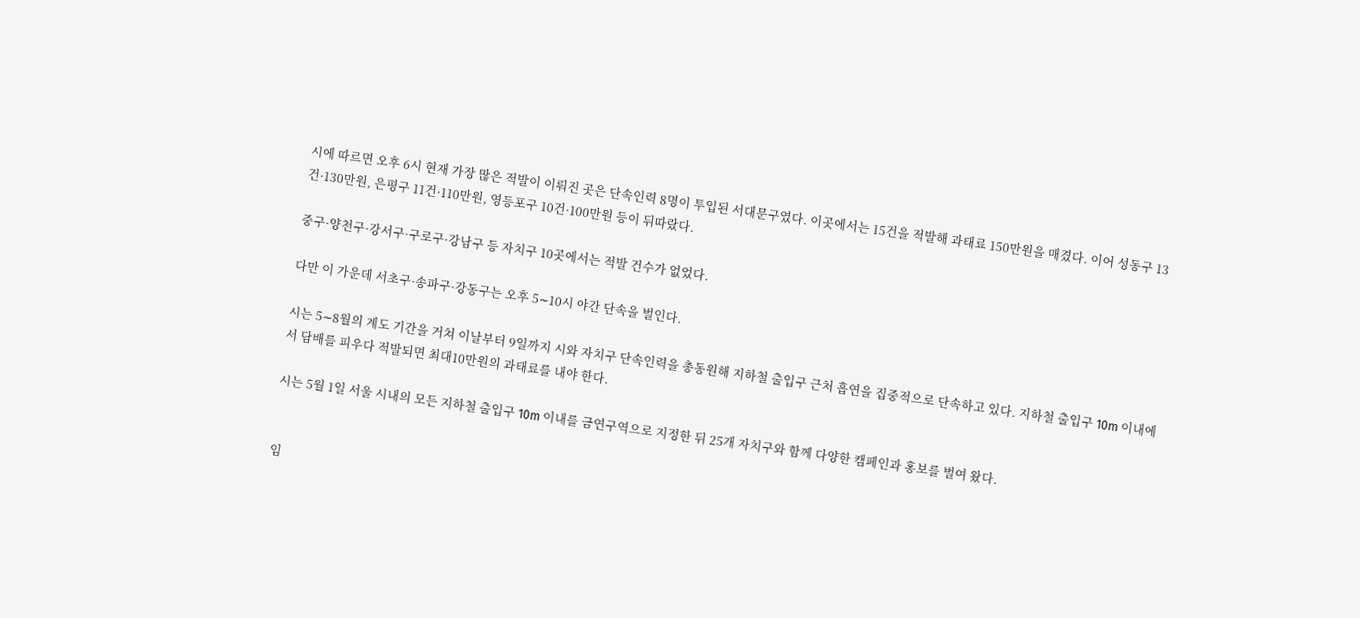시에 따르면 오후 6시 현재 가장 많은 적발이 이뤄진 곳은 단속인력 8명이 투입된 서대문구였다. 이곳에서는 15건을 적발해 과태료 150만원을 매겼다. 이어 성동구 13건·130만원, 은평구 11건·110만원, 영등포구 10건·100만원 등이 뒤따랐다.

중구·양천구·강서구·구로구·강남구 등 자치구 10곳에서는 적발 건수가 없었다.

다만 이 가운데 서초구·송파구·강동구는 오후 5∼10시 야간 단속을 벌인다.

시는 5∼8월의 계도 기간을 거쳐 이날부터 9일까지 시와 자치구 단속인력을 총동원해 지하철 출입구 근처 흡연을 집중적으로 단속하고 있다. 지하철 출입구 10m 이내에서 담배를 피우다 적발되면 최대10만원의 과태료를 내야 한다.

시는 5월 1일 서울 시내의 모든 지하철 출입구 10m 이내를 금연구역으로 지정한 뒤 25개 자치구와 함께 다양한 캠페인과 홍보를 벌여 왔다.


임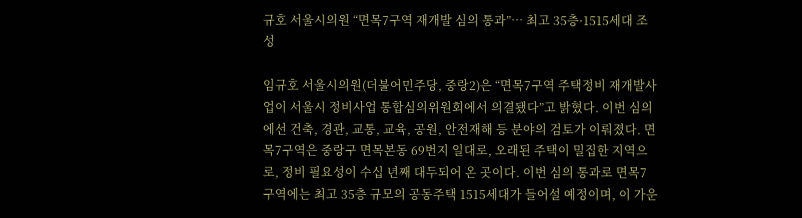규호 서울시의원 “면목7구역 재개발 심의 통과”… 최고 35층·1515세대 조성

임규호 서울시의원(더불어민주당, 중랑2)은 “면목7구역 주택정비 재개발사업이 서울시 정비사업 통합심의위원회에서 의결됐다”고 밝혔다. 이번 심의에선 건축, 경관, 교통, 교육, 공원, 안전재해 등 분야의 검토가 이뤄졌다. 면목7구역은 중랑구 면목본동 69번지 일대로, 오래된 주택이 밀집한 지역으로, 정비 필요성이 수십 년째 대두되어 온 곳이다. 이번 심의 통과로 면목7구역에는 최고 35층 규모의 공동주택 1515세대가 들어설 예정이며, 이 가운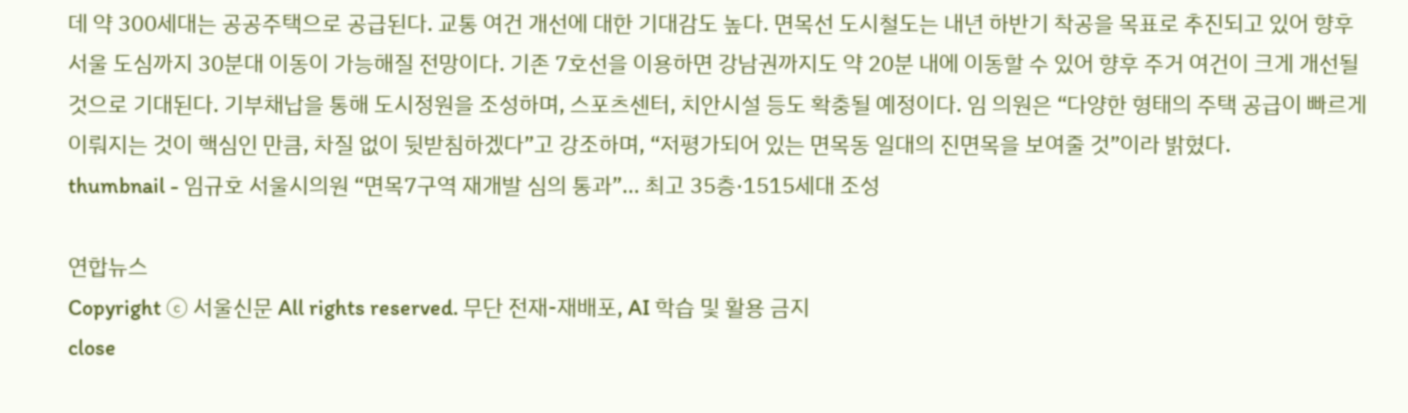데 약 300세대는 공공주택으로 공급된다. 교통 여건 개선에 대한 기대감도 높다. 면목선 도시철도는 내년 하반기 착공을 목표로 추진되고 있어 향후 서울 도심까지 30분대 이동이 가능해질 전망이다. 기존 7호선을 이용하면 강남권까지도 약 20분 내에 이동할 수 있어 향후 주거 여건이 크게 개선될 것으로 기대된다. 기부채납을 통해 도시정원을 조성하며, 스포츠센터, 치안시설 등도 확충될 예정이다. 임 의원은 “다양한 형태의 주택 공급이 빠르게 이뤄지는 것이 핵심인 만큼, 차질 없이 뒷받침하겠다”고 강조하며, “저평가되어 있는 면목동 일대의 진면목을 보여줄 것”이라 밝혔다.
thumbnail - 임규호 서울시의원 “면목7구역 재개발 심의 통과”… 최고 35층·1515세대 조성

연합뉴스
Copyright ⓒ 서울신문 All rights reserved. 무단 전재-재배포, AI 학습 및 활용 금지
close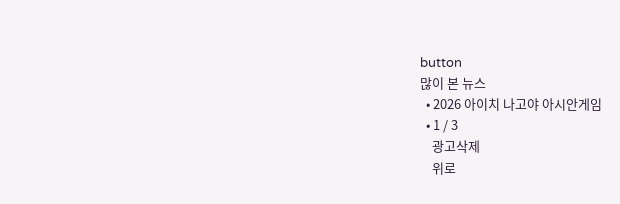button
많이 본 뉴스
  • 2026 아이치 나고야 아시안게임
  • 1 / 3
    광고삭제
    위로